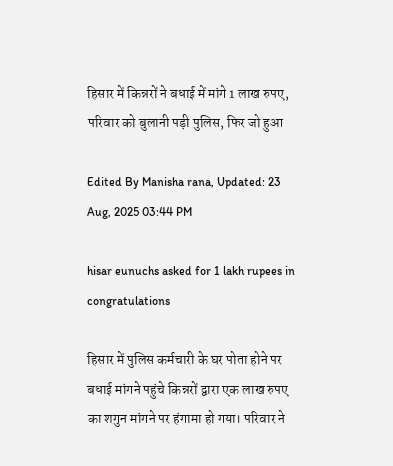हिसार में किन्नरों ने बधाई में मांगे 1 लाख रुपए, परिवार को बुलानी पड़ी पुलिस, फिर जो हुआ

Edited By Manisha rana, Updated: 23 Aug, 2025 03:44 PM

hisar eunuchs asked for 1 lakh rupees in congratulations

हिसार में पुलिस कर्मचारी के घर पोता होने पर बधाई मांगने पहुंचे किन्नरों द्वारा एक लाख रुपए का शगुन मांगने पर हंगामा हो गया। परिवार ने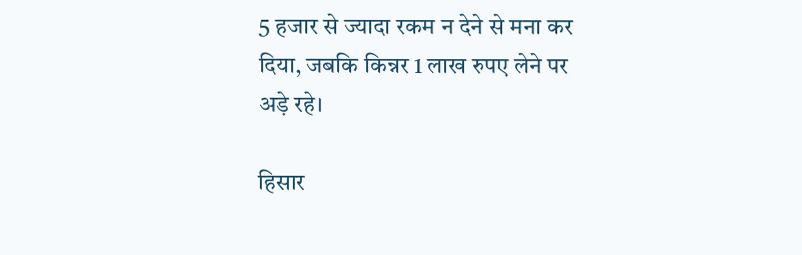5 हजार से ज्यादा रकम न देने से मना कर दिया, जबकि किन्नर 1 लाख रुपए लेने पर अड़े रहे।

हिसार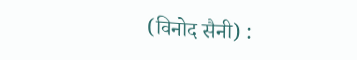(विनोद सैनी) :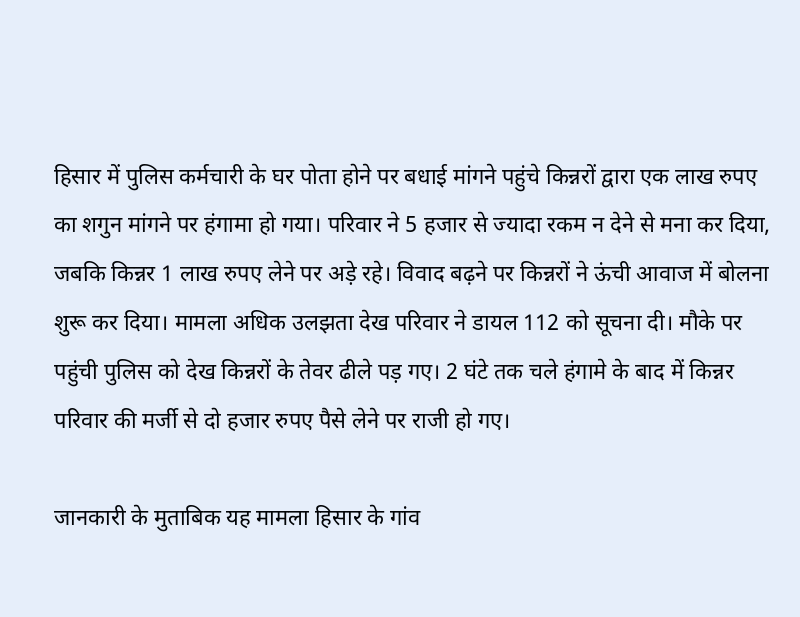हिसार में पुलिस कर्मचारी के घर पोता होने पर बधाई मांगने पहुंचे किन्नरों द्वारा एक लाख रुपए का शगुन मांगने पर हंगामा हो गया। परिवार ने 5 हजार से ज्यादा रकम न देने से मना कर दिया, जबकि किन्नर 1 लाख रुपए लेने पर अड़े रहे। विवाद बढ़ने पर किन्नरों ने ऊंची आवाज में बोलना शुरू कर दिया। मामला अधिक उलझता देख परिवार ने डायल 112 को सूचना दी। मौके पर पहुंची पुलिस को देख किन्नरों के तेवर ढीले पड़ गए। 2 घंटे तक चले हंगामे के बाद में किन्नर परिवार की मर्जी से दो हजार रुपए पैसे लेने पर राजी हो गए।

जानकारी के मुताबिक यह मामला हिसार के गांव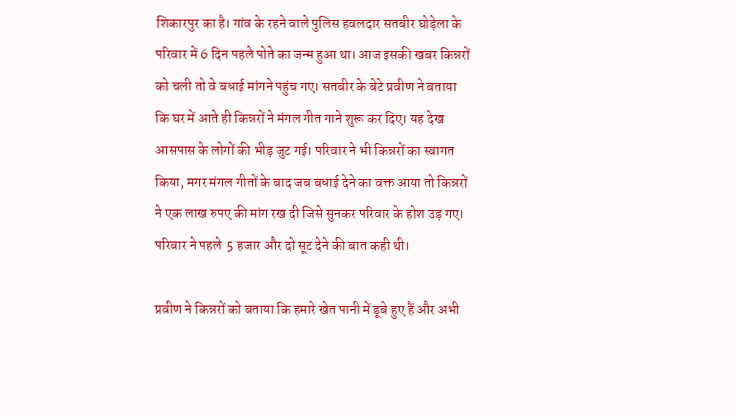शिकारपुर का है। गांव के रहने वाले पुलिस हवलदार सतबीर घोड़ेला के परिवार में 6 दिन पहले पोते का जन्म हुआ था। आज इसकी खबर किन्नरों को चली तो वे बधाई मांगने पहुंच गए। सतबीर के बेटे प्रवीण ने बताया कि घर में आते ही किन्नरों ने मंगल गीत गाने शुरू कर दिए। यह देख आसपास के लोगों की भीड़ जुट गई। परिवार ने भी किन्नरों का स्वागत किया, मगर मंगल गीतों के बाद जब बधाई देने का वक्त आया तो किन्नरों ने एक लाख रुपए की मांग रख दी जिसे सुनकर परिवार के होश उड़ गए। परिवार ने पहले  5 हजार और दो सूट देने की बात कही थी।

प्रवीण ने किन्नरों को बताया कि हमारे खेत पानी में डूबे हुए हैं और अभी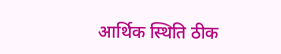आर्थिक स्थिति ठीक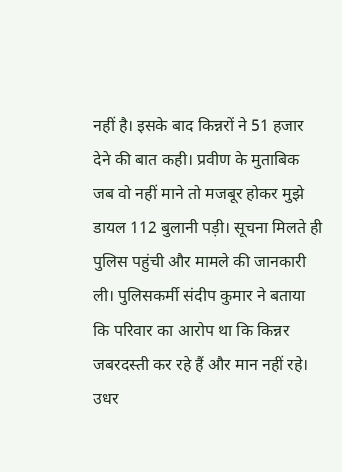नहीं है। इसके बाद किन्नरों ने 51 हजार देने की बात कही। प्रवीण के मुताबिक जब वो नहीं माने तो मजबूर होकर मुझे डायल 112 बुलानी पड़ी। सूचना मिलते ही पुलिस पहुंची और मामले की जानकारी ली। पुलिसकर्मी संदीप कुमार ने बताया कि परिवार का आरोप था कि किन्नर जबरदस्ती कर रहे हैं और मान नहीं रहे। उधर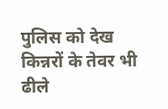पुलिस को देख किन्नरों के तेवर भी ढीले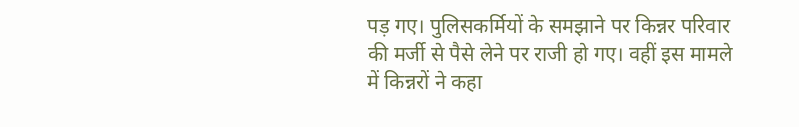पड़ गए। पुलिसकर्मियों के समझाने पर किन्नर परिवार की मर्जी से पैसे लेने पर राजी हो गए। वहीं इस मामले में किन्नरों ने कहा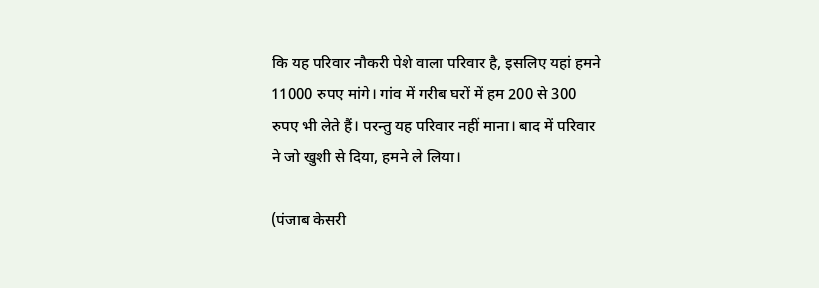कि यह परिवार नौकरी पेशे वाला परिवार है, इसलिए यहां हमने 11000 रुपए मांगे। गांव में गरीब घरों में हम 200 से 300 रुपए भी लेते हैं। परन्तु यह परिवार नहीं माना। बाद में परिवार ने जो खुशी से दिया, हमने ले लिया।

(पंजाब केसरी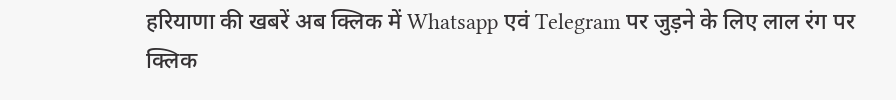हरियाणा की खबरें अब क्लिक में Whatsapp एवं Telegram पर जुड़ने के लिए लाल रंग पर क्लिक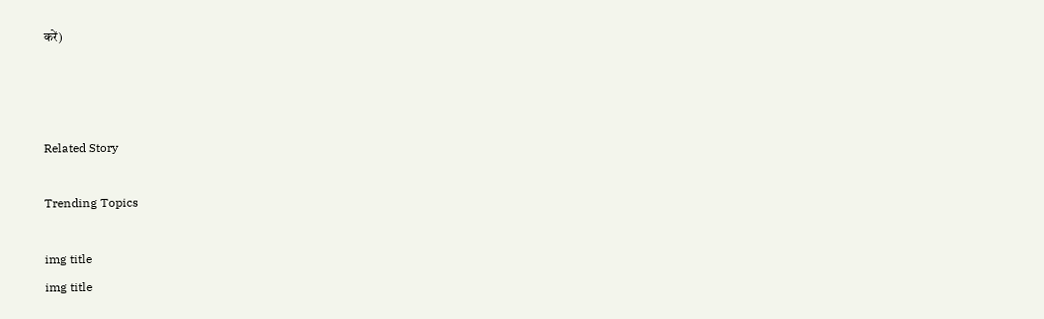करें)



Related Story

Trending Topics

img title
img title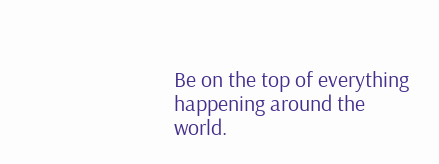Be on the top of everything happening around the world.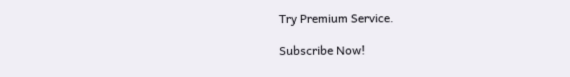Try Premium Service.

Subscribe Now!